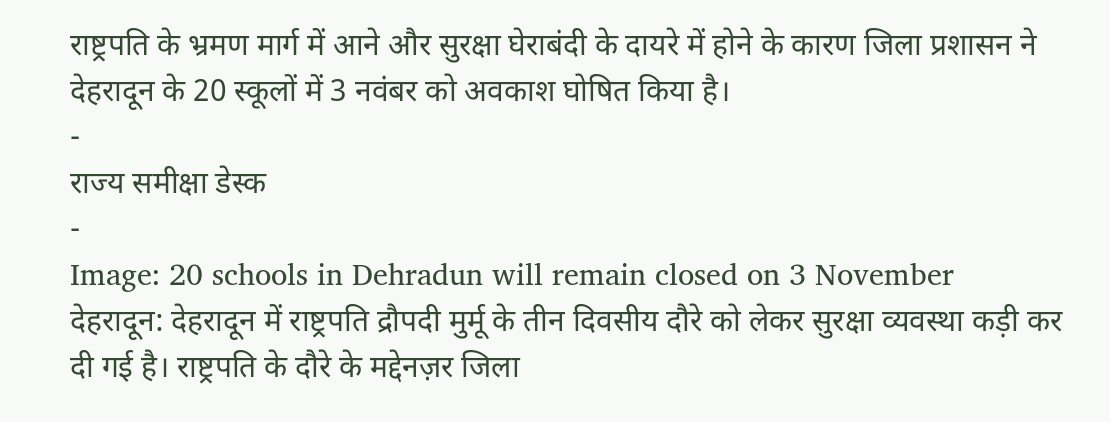राष्ट्रपति के भ्रमण मार्ग में आने और सुरक्षा घेराबंदी के दायरे में होने के कारण जिला प्रशासन ने देहरादून के 20 स्कूलों में 3 नवंबर को अवकाश घोषित किया है।
-
राज्य समीक्षा डेस्क
-
Image: 20 schools in Dehradun will remain closed on 3 November
देहरादून: देहरादून में राष्ट्रपति द्रौपदी मुर्मू के तीन दिवसीय दौरे को लेकर सुरक्षा व्यवस्था कड़ी कर दी गई है। राष्ट्रपति के दौरे के मद्देनज़र जिला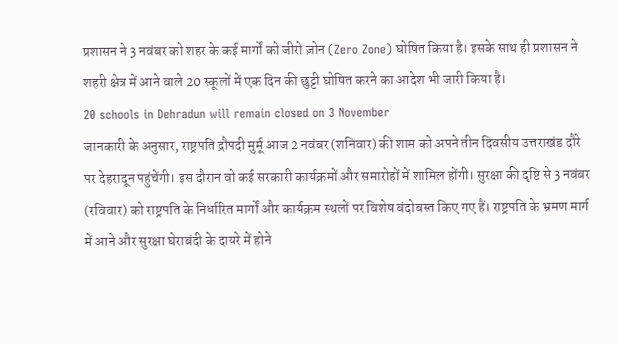प्रशासन ने 3 नवंबर को शहर के कई मार्गों को जीरो ज़ोन (Zero Zone) घोषित किया है। इसके साथ ही प्रशासन ने शहरी क्षेत्र में आने वाले 20 स्कूलों में एक दिन की छुट्टी घोषित करने का आदेश भी जारी किया है।
20 schools in Dehradun will remain closed on 3 November
जानकारी के अनुसार, राष्ट्रपति द्रौपदी मुर्मू आज 2 नवंबर (शनिवार) की शाम को अपने तीन दिवसीय उत्तराखंड दौरे पर देहरादून पहुंचेंगी। इस दौरान वो कई सरकारी कार्यक्रमों और समारोहों में शामिल होंगी। सुरक्षा की दृष्टि से 3 नवंबर (रविवार) को राष्ट्रपति के निर्धारित मार्गों और कार्यक्रम स्थलों पर विशेष बंदोबस्त किए गए हैं। राष्ट्रपति के भ्रमण मार्ग में आने और सुरक्षा घेराबंदी के दायरे में होने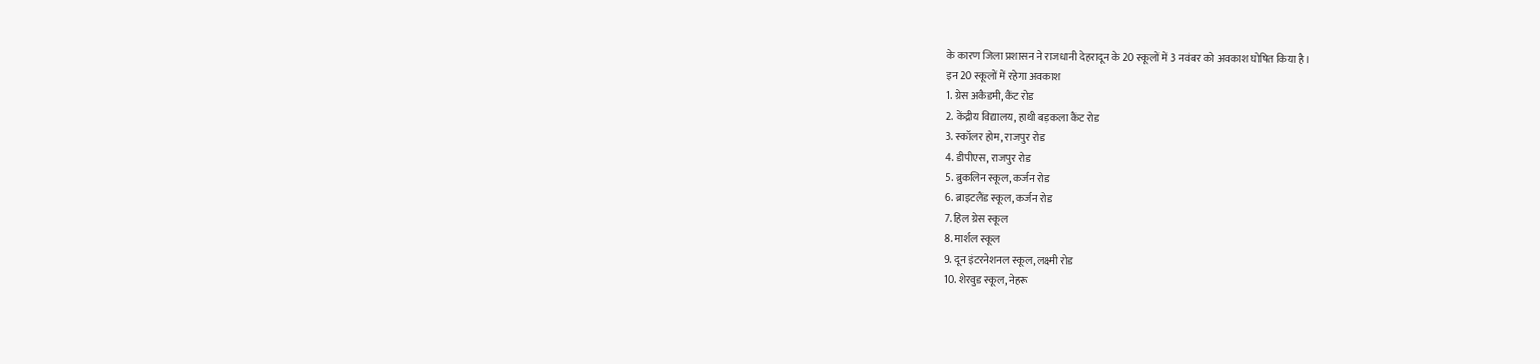के कारण जिला प्रशासन ने राजधानी देहरादून के 20 स्कूलों में 3 नवंबर को अवकाश घोषित किया है।
इन 20 स्कूलों में रहेगा अवकाश
1. ग्रेस अकैडमी, कैंट रोड
2. केंद्रीय विद्यालय, हाथी बड़कला कैंट रोड
3. स्कॉलर होम, राजपुर रोड
4. डीपीएस, राजपुर रोड
5. ब्रुकलिन स्कूल, कर्जन रोड
6. ब्राइटलैंड स्कूल, कर्जन रोड
7. हिल ग्रेस स्कूल
8. मार्शल स्कूल
9. दून इंटरनेशनल स्कूल, लक्ष्मी रोड
10. शेरवुड स्कूल, नेहरू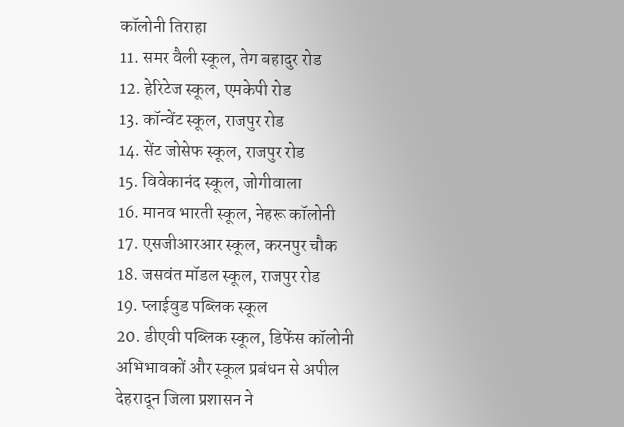कॉलोनी तिराहा
11. समर वैली स्कूल, तेग बहादुर रोड
12. हेरिटेज स्कूल, एमकेपी रोड
13. कॉन्वेंट स्कूल, राजपुर रोड
14. सेंट जोसेफ स्कूल, राजपुर रोड
15. विवेकानंद स्कूल, जोगीवाला
16. मानव भारती स्कूल, नेहरू कॉलोनी
17. एसजीआरआर स्कूल, करनपुर चौक
18. जसवंत मॉडल स्कूल, राजपुर रोड
19. प्लाईवुड पब्लिक स्कूल
20. डीएवी पब्लिक स्कूल, डिफेंस कॉलोनी
अभिभावकों और स्कूल प्रबंधन से अपील
देहरादून जिला प्रशासन ने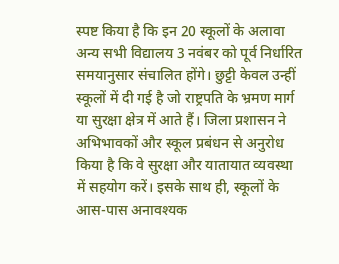स्पष्ट किया है कि इन 20 स्कूलों के अलावा अन्य सभी विद्यालय 3 नवंबर को पूर्व निर्धारित समयानुसार संचालित होंगे। छुट्टी केवल उन्हीं स्कूलों में दी गई है जो राष्ट्रपति के भ्रमण मार्ग या सुरक्षा क्षेत्र में आते हैं। जिला प्रशासन ने अभिभावकों और स्कूल प्रबंधन से अनुरोध किया है कि वे सुरक्षा और यातायात व्यवस्था में सहयोग करें। इसके साथ ही, स्कूलों के आस-पास अनावश्यक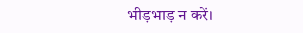भीड़भाड़ न करें।